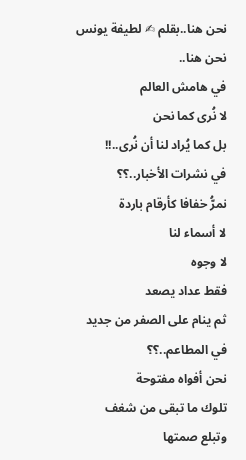نحن هنا..بقلم ✍ لطيفة يونس
نحن هنا..
في هامش العالم
لا نُرى كما نحن
بل كما يُراد لنا أن نُرى..!!
في نشرات الأخبار..؟؟
نمرُّ خفافا كأرقام باردة
لا أسماء لنا
لا وجوه
فقط عداد يصعد
ثم ينام على الصفر من جديد
في المطاعم..؟؟
نحن أفواه مفتوحة
تلوك ما تبقى من شغف
وتبلع صمتها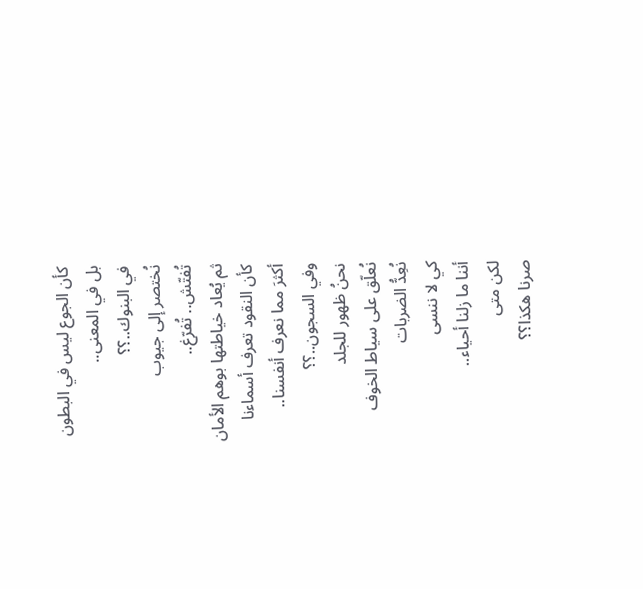كأن الجوع ليس في البطون
بل في المعنى..
في البنوك..؟؟
نُختصر إلى جيوب
تُفتّش.. تُفرّغ..
ثم يُعاد خياطتها بوهم الأمان
كأن النقود تعرف أسماءنا
أكثرَ مما نعرف أنفسنا..
وفي السجون..؟؟
نحنُ ظهور للجلد
نُعلّق على سياط الخوف
نُعِدُّ الضربات
كي لا ننسى
أننا ما زلنا أحياء..
لكن متى
صرنا هكذا؟؟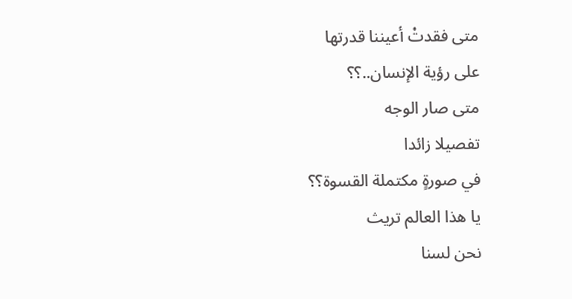متى فقدتْ أعيننا قدرتها
على رؤية الإنسان..؟؟
متى صار الوجه
تفصيلا زائدا
في صورةٍ مكتملة القسوة؟؟
يا هذا العالم تريث
نحن لسنا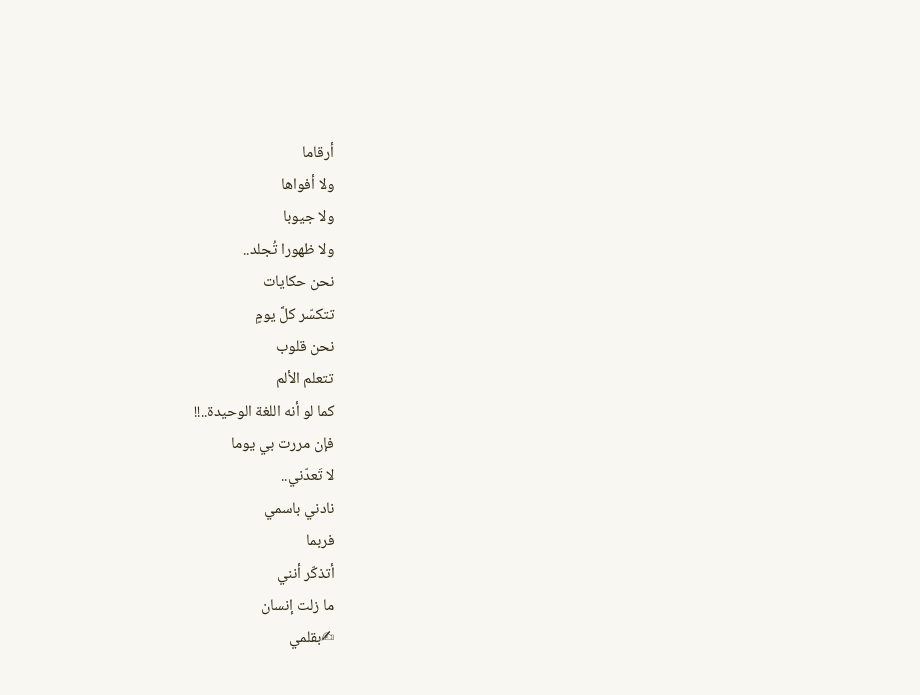أرقاما
ولا أفواها
ولا جيوبا
ولا ظهورا تُجلد..
نحن حكايات
تتكسّر كلَّ يومٍ
نحن قلوب
تتعلم الألم
كما لو أنه اللغة الوحيدة..!!
فإن مررت بي يوما
لا تَعدّني..
نادني باسمي
فربما
أتذكّر أنني
ما زلت إنسان
✍بقلمي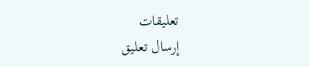تعليقات
إرسال تعليق